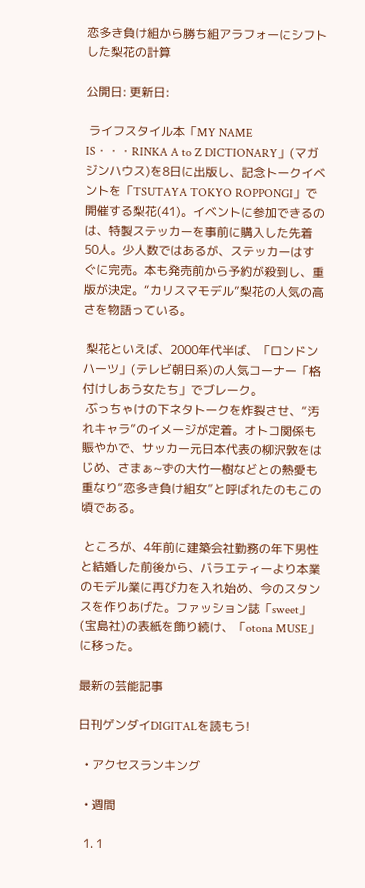恋多き負け組から勝ち組アラフォーにシフトした梨花の計算

公開日: 更新日:

 ライフスタイル本「MY NAME IS・・・RINKA A to Z DICTIONARY」(マガジンハウス)を8日に出版し、記念トークイベントを「TSUTAYA TOKYO ROPPONGI」で開催する梨花(41)。イベントに参加できるのは、特製ステッカーを事前に購入した先着50人。少人数ではあるが、ステッカーはすぐに完売。本も発売前から予約が殺到し、重版が決定。“カリスマモデル”梨花の人気の高さを物語っている。

 梨花といえば、2000年代半ば、「ロンドンハーツ」(テレビ朝日系)の人気コーナー「格付けしあう女たち」でブレーク。
 ぶっちゃけの下ネタトークを炸裂させ、“汚れキャラ”のイメージが定着。オトコ関係も賑やかで、サッカー元日本代表の柳沢敦をはじめ、さまぁ~ずの大竹一樹などとの熱愛も重なり“恋多き負け組女”と呼ばれたのもこの頃である。

 ところが、4年前に建築会社勤務の年下男性と結婚した前後から、バラエティーより本業のモデル業に再び力を入れ始め、今のスタンスを作りあげた。ファッション誌「sweet」(宝島社)の表紙を飾り続け、「otona MUSE」に移った。

最新の芸能記事

日刊ゲンダイDIGITALを読もう!

  • アクセスランキング

  • 週間

  1. 1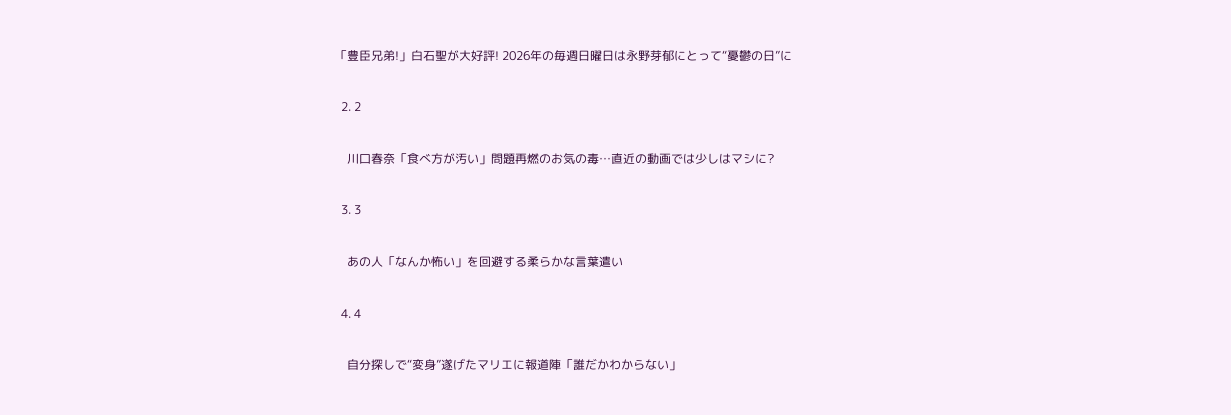「豊臣兄弟!」白石聖が大好評! 2026年の毎週日曜日は永野芽郁にとって“憂鬱の日”に

  2. 2

    川口春奈「食べ方が汚い」問題再燃のお気の毒…直近の動画では少しはマシに?

  3. 3

    あの人「なんか怖い」を回避する柔らかな言葉遣い

  4. 4

    自分探しで“変身”遂げたマリエに報道陣「誰だかわからない」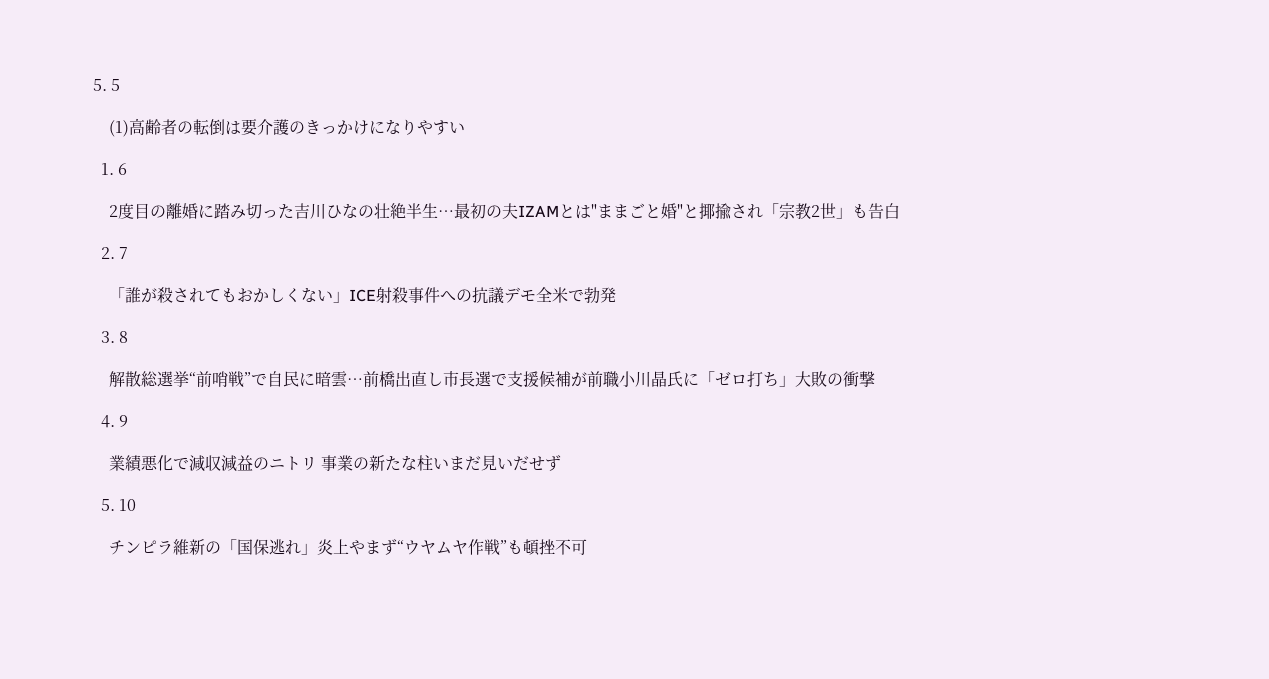5. 5

    (1)高齢者の転倒は要介護のきっかけになりやすい

  1. 6

    2度目の離婚に踏み切った吉川ひなの壮絶半生…最初の夫IZAMとは"ままごと婚"と揶揄され「宗教2世」も告白

  2. 7

    「誰が殺されてもおかしくない」ICE射殺事件への抗議デモ全米で勃発

  3. 8

    解散総選挙“前哨戦”で自民に暗雲…前橋出直し市長選で支援候補が前職小川晶氏に「ゼロ打ち」大敗の衝撃

  4. 9

    業績悪化で減収減益のニトリ 事業の新たな柱いまだ見いだせず

  5. 10

    チンピラ維新の「国保逃れ」炎上やまず“ウヤムヤ作戦”も頓挫不可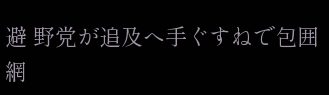避 野党が追及へ手ぐすねで包囲網